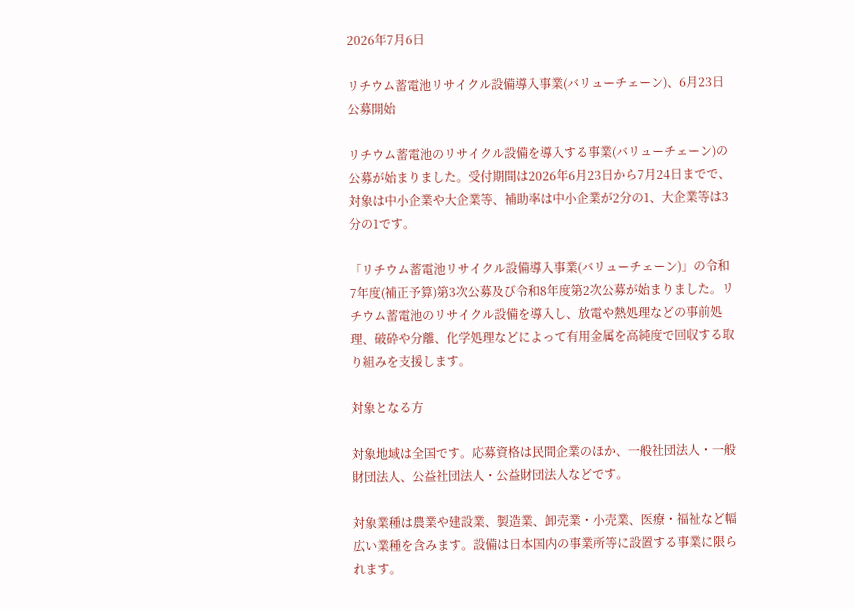2026年7月6日

リチウム蓄電池リサイクル設備導入事業(バリューチェーン)、6月23日公募開始

リチウム蓄電池のリサイクル設備を導入する事業(バリューチェーン)の公募が始まりました。受付期間は2026年6月23日から7月24日までで、対象は中小企業や大企業等、補助率は中小企業が2分の1、大企業等は3分の1です。

「リチウム蓄電池リサイクル設備導入事業(バリューチェーン)」の令和7年度(補正予算)第3次公募及び令和8年度第2次公募が始まりました。リチウム蓄電池のリサイクル設備を導入し、放電や熱処理などの事前処理、破砕や分離、化学処理などによって有用金属を高純度で回収する取り組みを支援します。

対象となる方

対象地域は全国です。応募資格は民間企業のほか、一般社団法人・一般財団法人、公益社団法人・公益財団法人などです。

対象業種は農業や建設業、製造業、卸売業・小売業、医療・福祉など幅広い業種を含みます。設備は日本国内の事業所等に設置する事業に限られます。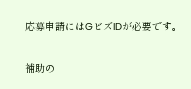応募申請にはGビズIDが必要です。

補助の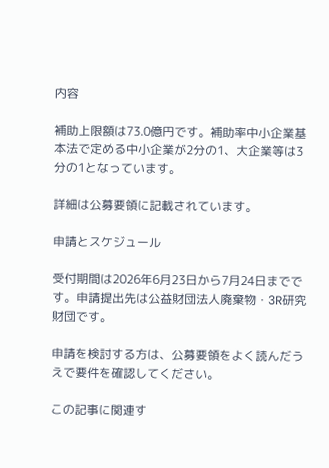内容

補助上限額は73.0億円です。補助率中小企業基本法で定める中小企業が2分の1、大企業等は3分の1となっています。

詳細は公募要領に記載されています。

申請とスケジュール

受付期間は2026年6月23日から7月24日までです。申請提出先は公益財団法人廃棄物・3R研究財団です。

申請を検討する方は、公募要領をよく読んだうえで要件を確認してください。

この記事に関連す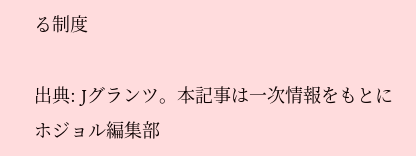る制度

出典: Jグランツ。本記事は一次情報をもとにホジョル編集部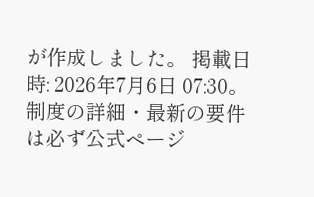が作成しました。 掲載日時: 2026年7月6日 07:30。制度の詳細・最新の要件は必ず公式ページ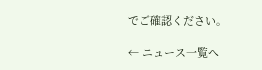でご確認ください。

← ニュース一覧へ